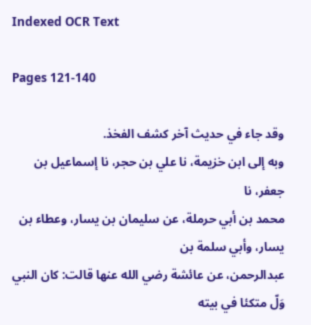Indexed OCR Text

Pages 121-140

وقد جاء في حديث آخر كشف الفخذ.
وبه إلى ابن خزيمة، نا علي بن حجر، نا إسماعيل بن جعفر، نا
محمد بن أبي حرملة، عن سليمان بن يسار، وعطاء بن يسار، وأبي سلمة بن
عبدالرحمن، عن عائشة رضي الله عنها قالت: كان النبي وَلّ متكئا في بيته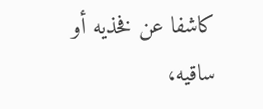كاشفا عن فخذيه أو ساقيه،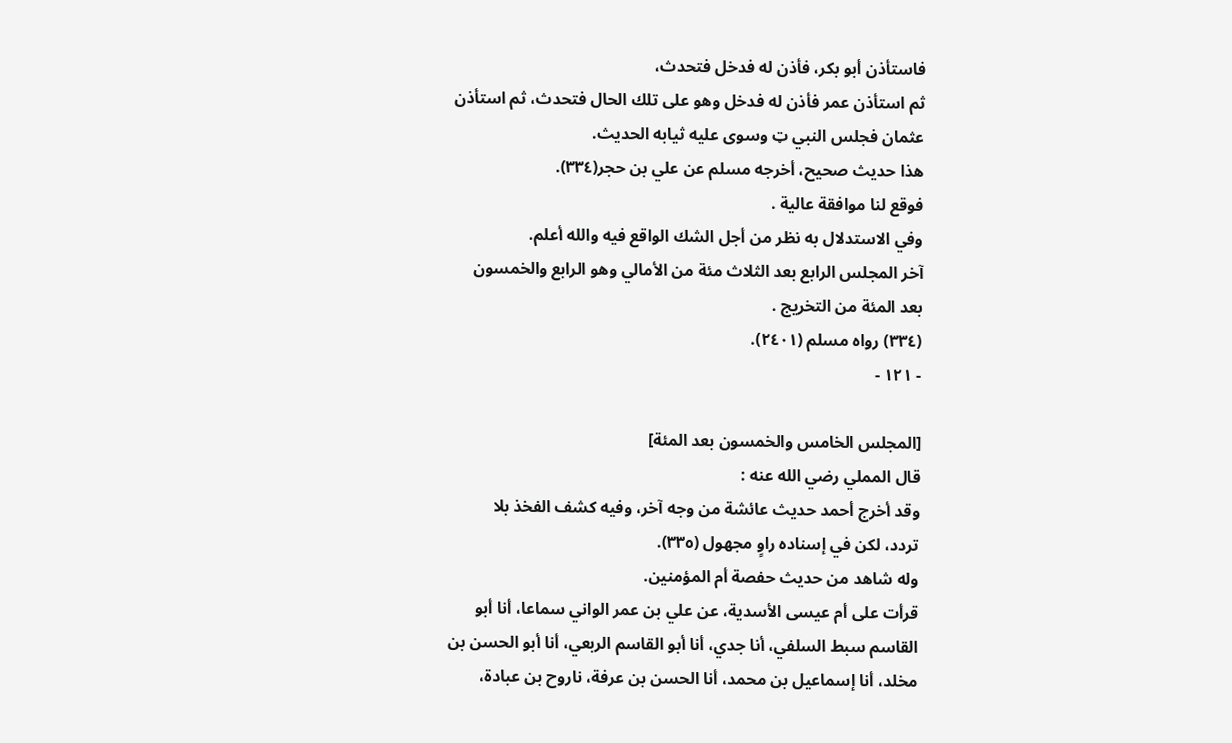فاستأذن أبو بكر، فأذن له فدخل فتحدث،
ثم استأذن عمر فأذن له فدخل وهو على تلك الحال فتحدث، ثم استأذن
عثمان فجلس النبي ټ وسوی علیه ثيابه الحديث.
هذا حديث صحيح، أخرجه مسلم عن علي بن حجر(٣٣٤).
فوقع لنا موافقة عالية .
وفي الاستدلال به نظر من أجل الشك الواقع فيه والله أعلم.
آخر المجلس الرابع بعد الثلاث مئة من الأمالي وهو الرابع والخمسون
بعد المئة من التخريج .
(٣٣٤) رواه مسلم (٢٤٠١).
- ١٢١ -

[المجلس الخامس والخمسون بعد المئة]
قال المملي رضي الله عنه :
وقد أخرج أحمد حديث عائشة من وجه آخر، وفيه كشف الفخذ بلا
تردد، لكن في إسناده راوٍ مجهول (٣٣٥).
وله شاهد من حديث حفصة أم المؤمنين.
قرأت على أم عيسى الأسدية، عن علي بن عمر الواني سماعا، أنا أبو
القاسم سبط السلفي، أنا جدي، أنا أبو القاسم الربعي، أنا أبو الحسن بن
مخلد، أنا إسماعيل بن محمد، أنا الحسن بن عرفة، ناروح بن عبادة،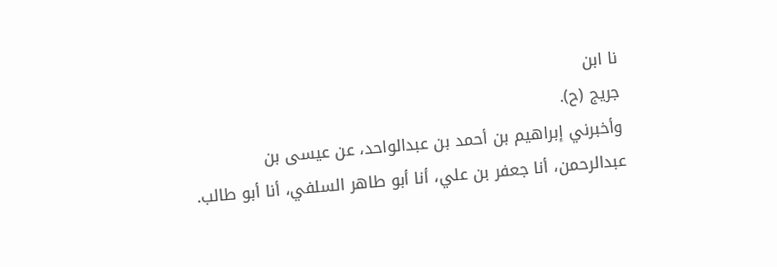نا ابن
جریج (ح).
وأخبرني إبراهيم بن أحمد بن عبدالواحد، عن عيسى بن
عبدالرحمن، أنا جعفر بن علي، أنا أبو طاهر السلفي، أنا أبو طالب.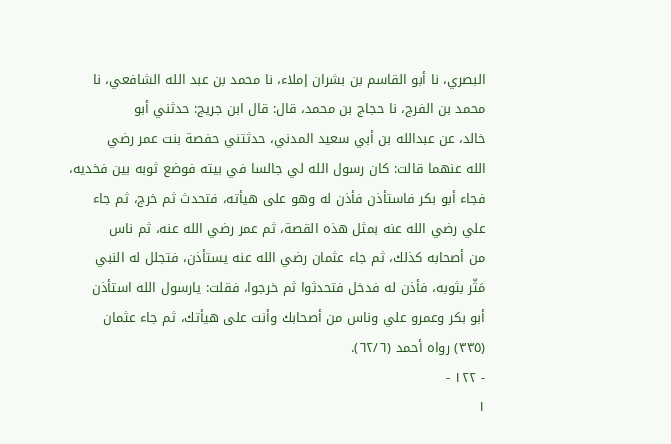البصري، نا أبو القاسم بن بشران إملاء، نا محمد بن عبد الله الشافعي، نا
محمد بن الفرج، نا حجاج بن محمد، قال: قال ابن جريج: حدثني أبو
خالد، عن عبدالله بن أبي سعيد المدني، حدثتني حفصة بنت عمر رضي
الله عنهما قالت: كان رسول الله لي جالسا في بيته فوضع ثوبه بین فخديه،
فجاء أبو بكر فاستأذن فأذن له وهو على هيأته، فتحدث ثم خرج، ثم جاء
علي رضي الله عنه بمثل هذه القصة، ثم عمر رضي الله عنه، ثم ناس
من أصحابه كذلك، ثم جاء عثمان رضي الله عنه يستأذن، فتجلل له النبي
مَثّر بثوبه، فأذن له فدخل فتحدثوا ثم خرجوا، فقلت: يارسول الله استأذن
أبو بكر وعمرو علي وناس من أصحابك وأنت على هيأتك، ثم جاء عثمان
(٣٣٥) رواه أحمد (٦٢/٦).
- ١٢٢ -
١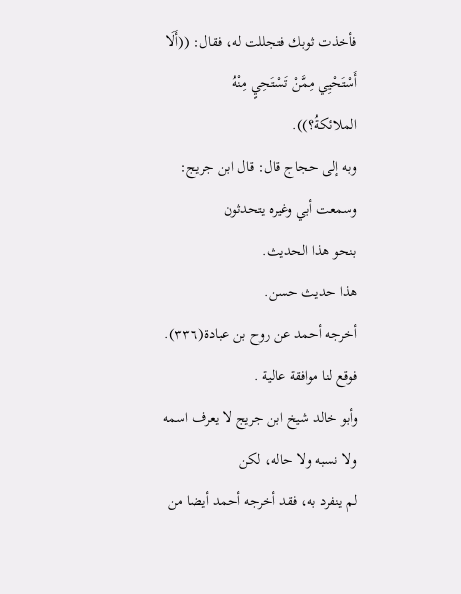فأخذت ثوبك فتجللت له، فقال: ((أَلَا أَسْتَحْيِي مِمَّنْ تَسْتَحِيٍ مِنْهُ
الملائكةُ؟)).
وبه إلى حجاج قال: قال ابن جريج: وسمعت أبي وغيره يتحدثون
بنحو هذا الحديث.
هذا حديث حسن.
أخرجه أحمد عن روح بن عبادة(٣٣٦).
فوقع لنا موافقة عالية .
وأبو خالد شيخ ابن جريج لا يعرف اسمه ولا نسبه ولا حاله، لكن
لم ينفرد به، فقد أخرجه أحمد أيضا من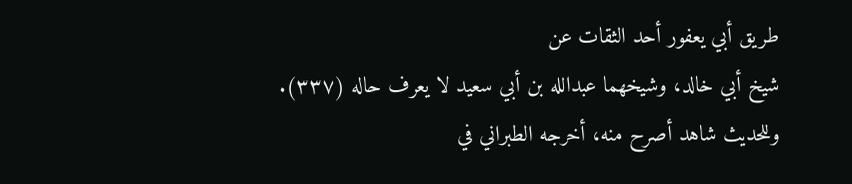طريق أبي يعفور أحد الثقات عن
شيخ أبي خالد، وشيخهما عبدالله بن أبي سعيد لا يعرف حاله (٣٣٧).
وللحديث شاهد أصرح منه، أخرجه الطبراني في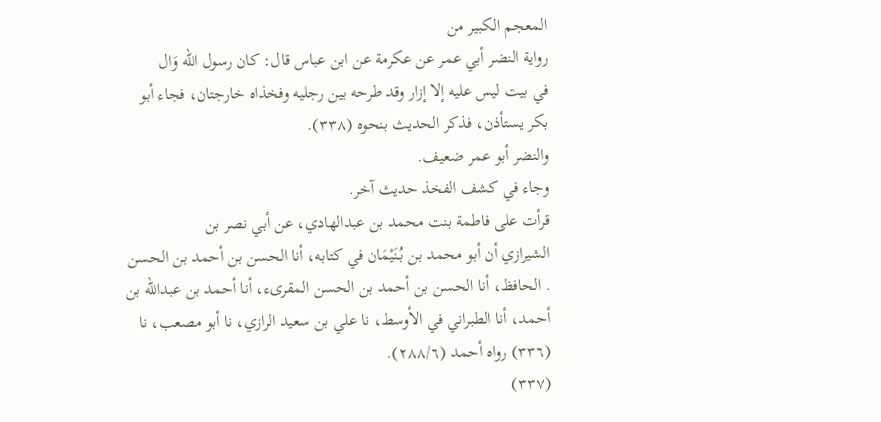المعجم الكبير من
رواية النضر أبي عمر عن عكرمة عن ابن عباس قال: كان رسول الله وَال
في بیت ليس عليه إلا إزار وقد طرحه بين رجليه وفخذاه خارجتان، فجاء أبو
بكر يستأذن، فذكر الحديث بنحوه (٣٣٨).
والنضر أبو عمر ضعيف.
وجاء في كشف الفخذ حديث آخر.
قرأت على فاطمة بنت محمد بن عبدالهادي، عن أبي نصر بن
الشيرازي أن أبو محمد بن بُنَيْمَان في كتابه، أنا الحسن بن أحمد بن الحسن
. الحافظ، أنا الحسن بن أحمد بن الحسن المقرىء، أنا أحمد بن عبدالله بن
أحمد، أنا الطبراني في الأوسط، نا علي بن سعيد الرازي، نا أبو مصعب، نا
(٣٣٦) رواه أحمد (٢٨٨/٦).
(٣٣٧)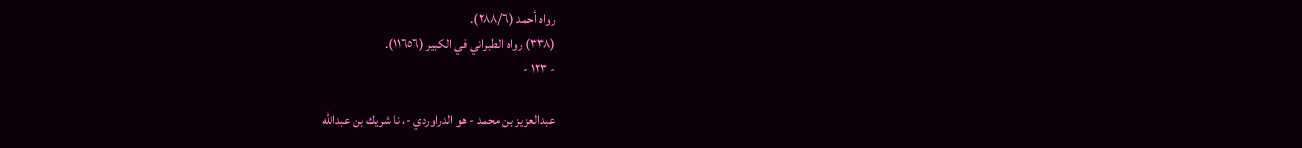رواه أحمد (٢٨٨/٦).
(٣٣٨) رواه الطبراني في الكبير (١١٦٥٦).
- ١٢٣ -

عبدالعزيز بن محمد - هو الدراوردي -، نا شريك بن عبدالله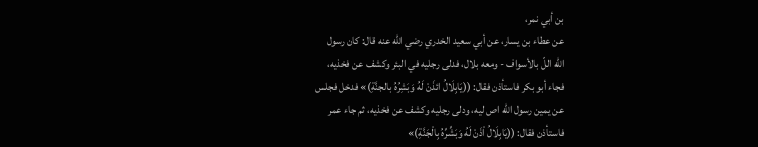بن أبي نمر،
عن عطاء بن يسار، عن أبي سعيد الخدري رضي الله عنه قال: كان رسول
اللّه اللّ بالأسواف - ومعه بلال، فدلى رجليه في البئر وكشف عن فخذيه،
فجاء أبو بكر فاستأذن فقال: ((يَابِلَالُ ائذَنْ لَهُ وَبَشِرُهُ بالجنَّةِ)» فدخل فجلس
عن يمين رسول اللّه اص ليه، ودلى رجليه وكشف عن فخذيه، ثم جاء عمر
فاستأذن فقال: ((يَابِلَالُ اْذَنْ لَهُ وَبَشِّرِّهُ بِالْجَنَّةِ)»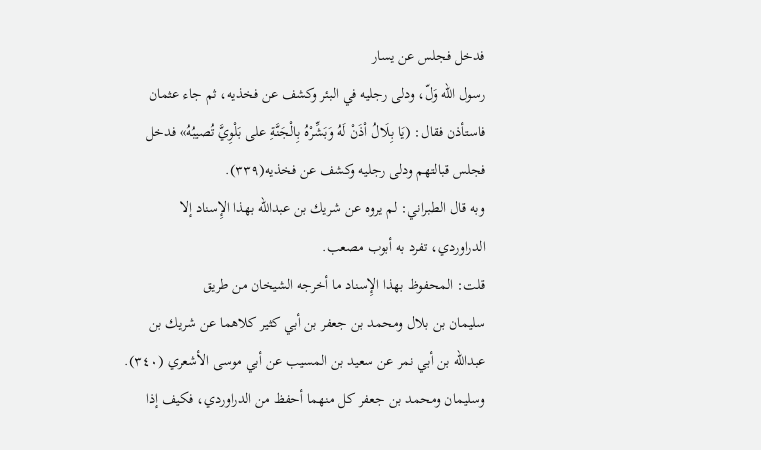فدخل فجلس عن يسار
رسول الله وَلّ، ودلی رجليه في البئر وكشف عن فخذيه، ثم جاء عثمان
فاستأذن فقال: (يَا بِلَالُ اْذَنْ لَهُ وَبَشِّرْهُ بِالْجَنَّةِ على بَلْوِيَّ تُصيبُهُ» فدخل
فجلس قبالتهم ودلى رجليه وكشف عن فخذيه(٣٣٩).
وبه قال الطبراني: لم يروه عن شريك بن عبدالله بهذا الإِسناد إلا
الدراوردي، تفرد به أبوب مصعب.
قلت: المحفوظ بهذا الإِسناد ما أخرجه الشيخان من طريق
سليمان بن بلال ومحمد بن جعفر بن أبي كثير كلاهما عن شريك بن
عبدالله بن أبي نمر عن سعيد بن المسيب عن أبي موسى الأشعري (٣٤٠).
وسلیمان ومحمد بن جعفر كل منهما أحفظ من الدراوردي، فکیف إذا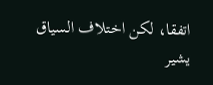اتفقا، لكن اختلاف السياق يشير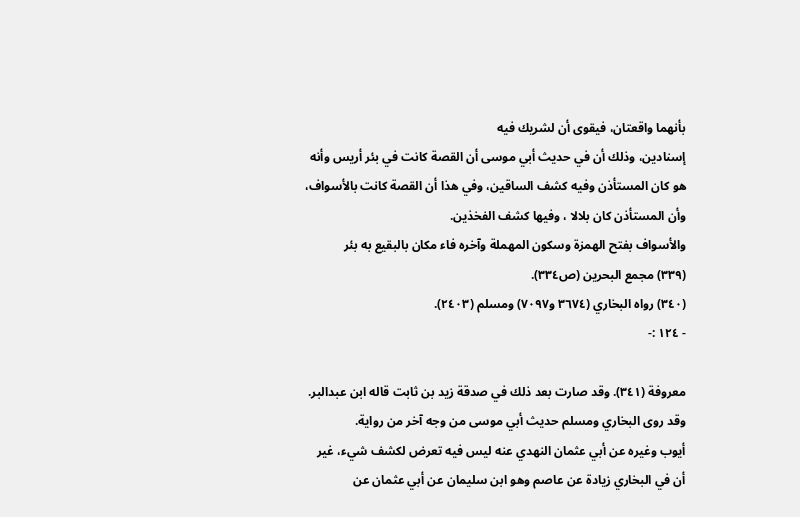بأنهما واقعتان، فيقوى أن لشريك فيه
إسنادين، وذلك أن في حديث أبي موسى أن القصة كانت في بئر أريس وأنه
هو كان المستأذن وفيه كشف الساقين، وفي هذا أن القصة كانت بالأسواف،
وأن المستأذن كان بلالا ، وفيها كشف الفخذين.
والأسواف بفتح الهمزة وسكون المهملة وآخره فاء مكان بالبقيع به بئر
(٣٣٩) مجمع البحرين (ص٣٣٤).
(٣٤٠) رواه البخاري (٣٦٧٤ و٧٠٩٧) ومسلم (٢٤٠٣).
- ١٢٤ :-

معروفة (٣٤١). وقد صارت بعد ذلك في صدقة زيد بن ثابت قاله ابن عبدالبر.
وقد روى البخاري ومسلم حديث أبي موسی من وجه آخر من رواية.
أیوب وغيره عن أبي عثمان النهدي عنه ليس فيه تعرض لكشف شيء، غير
أن في البخاري زيادة عن عاصم وهو ابن سليمان عن أبي عثمان عن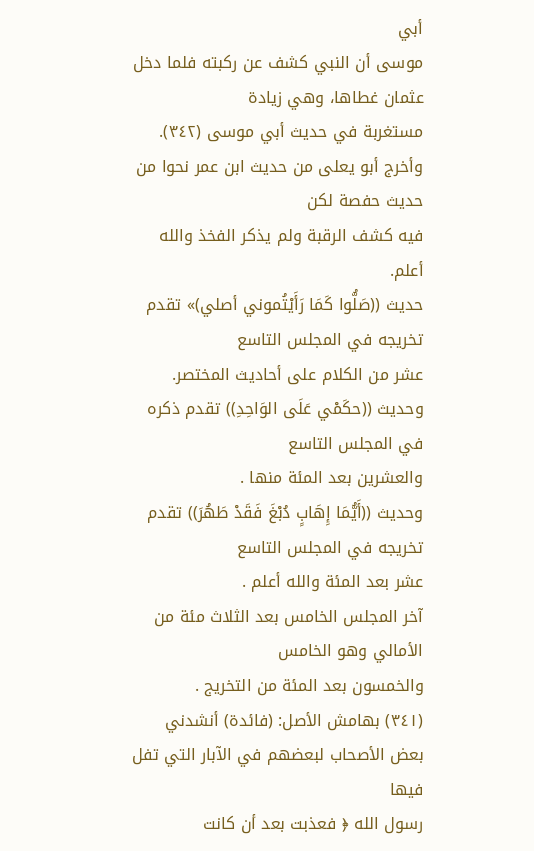أبي
موسى أن النبي كشف عن ركبته فلما دخل عثمان غطاها، وهي زيادة
مستغربة في حديث أبي موسى (٣٤٢).
وأخرج أبو يعلى من حديث ابن عمر نحوا من حديث حفصة لكن
فيه كشف الرقبة ولم يذكر الفخذ والله أعلم.
حديث ((صَلُّوا كَمَا رَأَيْتُموني أصلي)» تقدم تخريجه في المجلس التاسع
عشر من الكلام على أحاديث المختصر.
وحديث ((حكَمْي عَلَى الوَاحِدِ)) تقدم ذكره في المجلس التاسع
والعشرين بعد المئة منها .
وحديث ((أَيُّمَا إِهَابٍ دُبْغَ فَقَدْ طَهُرَ)) تقدم تخريجه في المجلس التاسع
عشر بعد المئة والله أعلم .
آخر المجلس الخامس بعد الثلاث مئة من الأمالي وهو الخامس
والخمسون بعد المئة من التخريج .
(٣٤١) بهامش الأصل: (فائدة) أنشدني بعض الأصحاب لبعضهم في الآبار التي تفل فيها
رسول الله ﴿ فعذبت بعد أن كانت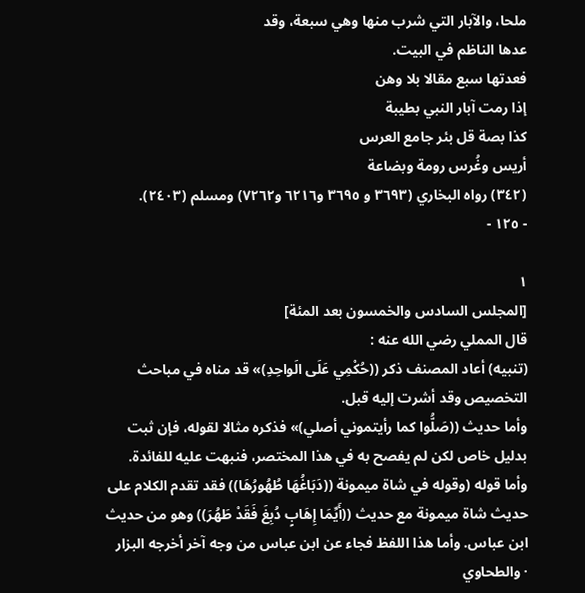ملحا، والآبار التي شرب منها وهي سبعة، وقد
عدها الناظم في البيت.
فعدتها سبع مقالا بلا وهن
إذا رمت آبار النبي بطيبة
كذا بصة قل بئر جامع العرس
أريس وغُرس رومة وبضاعة
(٣٤٢) رواه البخاري (٣٦٩٣ و ٣٦٩٥ و٦٢١٦ و٧٢٦٢) ومسلم (٢٤٠٣).
- ١٢٥ -

١
[المجلس السادس والخمسون بعد المئة]
قال المملي رضي الله عنه :
(تنبيه) أعاد المصنف ذكر ((حُكْمِي عَلَى الَواحِدِ)» قد مناه في مباحث
التخصیص وقد أشرت إليه قبل.
وأما حديث ((صَلُّوا كما رأيتموني أصلي)» فذكره مثالا لقوله، فإن ثبت
بدليل خاص لكن لم يفصح به في هذا المختصر، فنبهت عليه للفائدة.
وأما قوله (وقوله في شاة ميمونة ((دَبَاغُهَا طُهُورُهَا)) فقد تقدم الكلام على
حديث شاة ميمونة مع حديث ((أَيِّمَا إِهَابٍ دُبِغَ فَقَدْ طَهُرَ)) وهو من حديث
ابن عباس. وأما هذا اللفظ فجاء عن ابن عباس من وجه آخر أخرجه البزار
· والطحاوي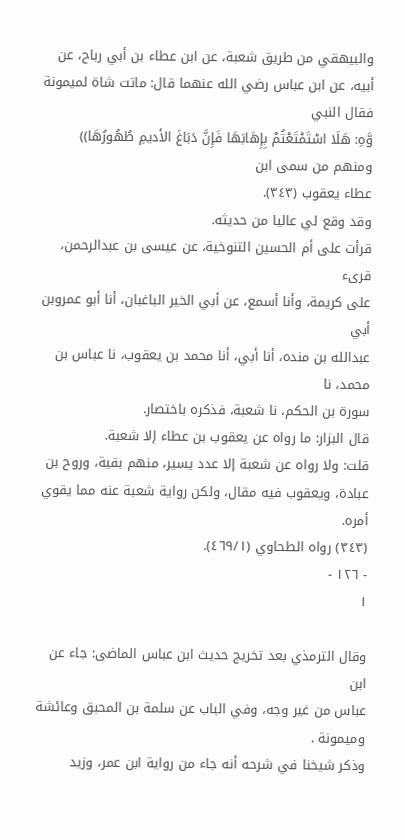والبيهقي من طريق شعبة، عن ابن عطاء بن أبي رباح، عن
أبيه، عن ابن عباس رضي الله عنهما قال: ماتت شاة لميمونة فقال النبي
وَّهِ: هَلَا اسْتَمْتَعْتُمْ بِإِهَابَهَا فَإِنَّ دَبَاغَ الأدیمِ طُهُورُهَا)) ومنهم من سمى ابن
عطاء يعقوب (٣٤٣).
وقد وقع لي عالیا من حديثه.
قرأت على أم الحسين التنوخية، عن عيسى بن عبدالرحمن، قرىء
على كريمة، وأنا أسمع، عن أبي الخير الباغبان، أنا أبو عمروبن أبي
عبدالله بن منده، أنا أبي، أنا محمد بن يعقوب، نا عباس بن محمد، نا
سورة بن الحكم، نا شعبة، فذكره باختصار.
قال البزار: ما رواه عن يعقوب بن عطاء إلا شعبة.
قلت: ولا رواه عن شعبة إلا عدد يسير، منهم بقية، وروح بن
عبادة، ويعقوب فيه مقال، ولكن رواية شعبة عنه مما يقوي أمره.
(٣٤٣) رواه الطحاوي (٤٦٩/١).
- ١٢٦ -
١

وقال الترمذي بعد تخريج حديث ابن عباس الماضى: جاء عن ابن
عباس من غير وجه، وفي الباب عن سلمة بن المحبق وعائشة وميمونة .
وذكر شيخنا في شرحه أنه جاء من رواية ابن عمر، وزيد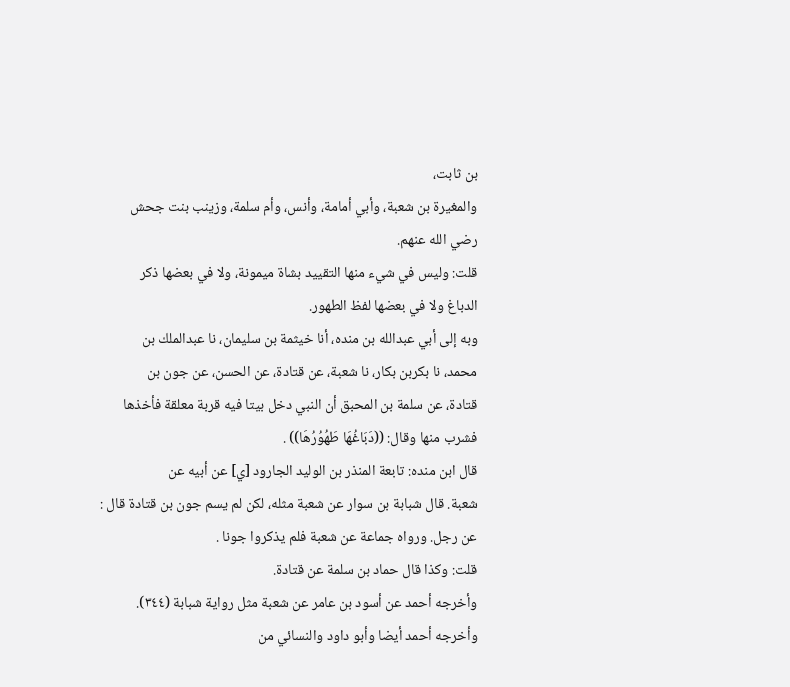بن ثابت،
والمغيرة بن شعبة، وأبي أمامة، وأنس، وأم سلمة، وزينب بنت جحش
رضي الله عنهم.
قلت: وليس في شيء منها التقييد بشاة ميمونة، ولا في بعضها ذكر
الدباغ ولا في بعضها لفظ الطهور.
وبه إلى أبي عبدالله بن منده، أنا خيثمة بن سليمان، نا عبدالملك بن
محمد، نا بكربن بكار، نا شعبة، عن قتادة، عن الحسن، عن جون بن
قتادة، عن سلمة بن المحبق أن النبي دخل بيتا فيه قربة معلقة فأخذها
فشرب منها وقال: ((دَبَاغُهَا طَهُوُرُهَا)) .
قال ابن منده: تابعة المنذر بن الوليد الجارود [ي] عن أبيه عن
شعبة. قال شبابة بن سوار عن شعبة مثله، لكن لم يسم جون بن قتادة قال :
عن رجل. ورواه جماعة عن شعبة فلم يذكروا جونا .
قلت: وكذا قال حماد بن سلمة عن قتادة.
وأخرجه أحمد عن أسود بن عامر عن شعبة مثل رواية شبابة (٣٤٤).
وأخرجه أحمد أيضا وأبو داود والنسائي من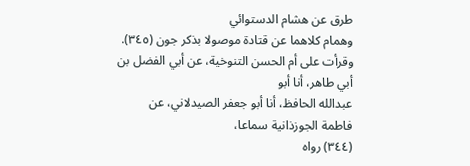طرق عن هشام الدستوائي
وهمام كلاهما عن قتادة موصولا بذكر جون (٣٤٥).
وقرأت على أم الحسن التنوخية، عن أبي الفضل بن أبي طاهر، أنا أبو
عبدالله الحافظ، أنا أبو جعفر الصيدلاني، عن فاطمة الجوزذانية سماعا،
(٣٤٤) رواه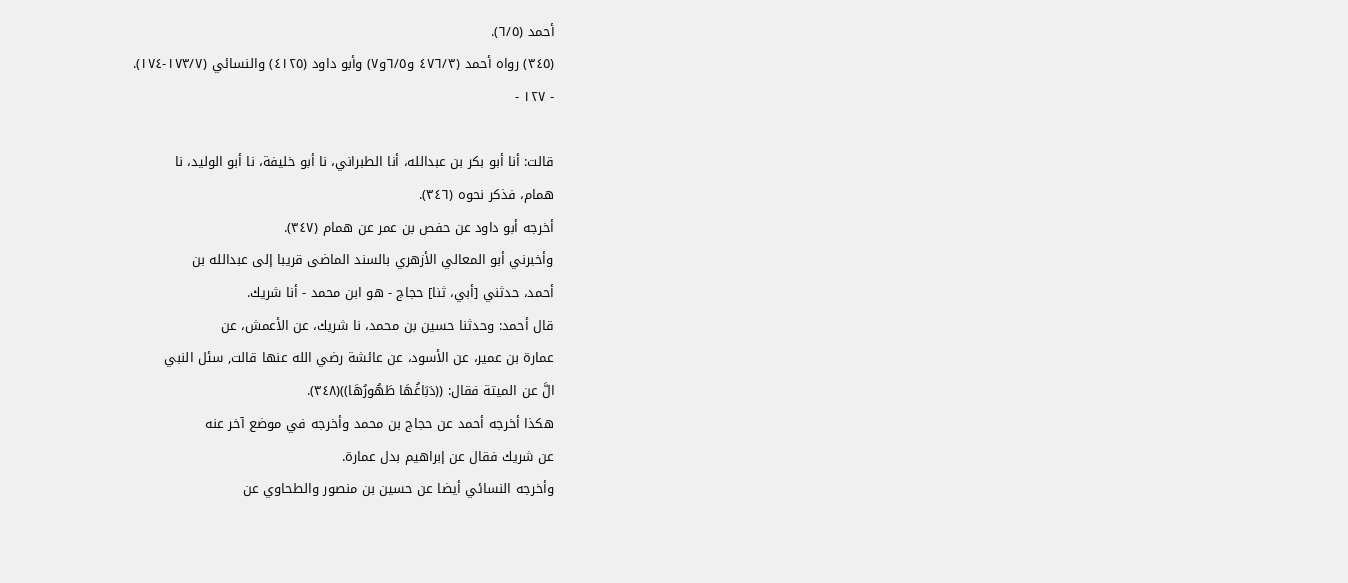أحمد (٦/٥).
(٣٤٥) رواه أحمد (٤٧٦/٣ و٦/٥و٧) وأبو داود (٤١٢٥) والنسائي (١٧٣/٧-١٧٤).
- ١٢٧ -

قالت: أنا أبو بكر بن عبدالله، أنا الطبراني، نا أبو خليفة، نا أبو الوليد، نا
همام، فذكر نحوه (٣٤٦).
أخرجه أبو داود عن حفص بن عمر عن همام (٣٤٧).
وأخبرني أبو المعالي الأزهري بالسند الماضى قريبا إلى عبدالله بن
أحمد، حدثني [أبي، ثنا] حجاج - هو ابن محمد - أنا شريك.
قال أحمد: وحدثنا حسين بن محمد، نا شريك، عن الأعمش، عن
عمارة بن عمير، عن الأسود، عن عائشة رضي الله عنها قالت, سئل النبي
الَّ عن الميتة فقال: ((دَبَاغُهَا طَهُورُهَا))(٣٤٨).
هكذا أخرجه أحمد عن حجاج بن محمد وأخرجه في موضع آخر عنه
عن شريك فقال عن إبراهيم بدل عمارة.
وأخرجه النسائي أيضا عن حسين بن منصور والطحاوي عن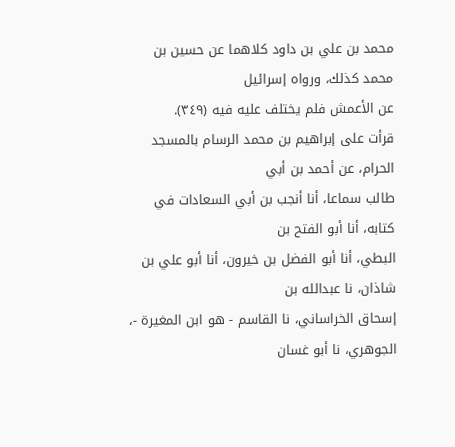محمد بن علي بن داود كلاهما عن حسين بن محمد كذلك، ورواه إسرائيل
عن الأعمش فلم يختلف عليه فيه (٣٤٩).
قرأت على إبراهيم بن محمد الرسام بالمسجد الحرام، عن أحمد بن أبي
طالب سماعا، أنا أنجب بن أبي السعادات في كتابه، أنا أبو الفتح بن
البطي، أنا أبو الفضل بن خيرون، أنا أبو علي بن شاذان، نا عبدالله بن
إسحاق الخراساني، نا القاسم - هو ابن المغيرة -، الجوهري، نا أبو غسان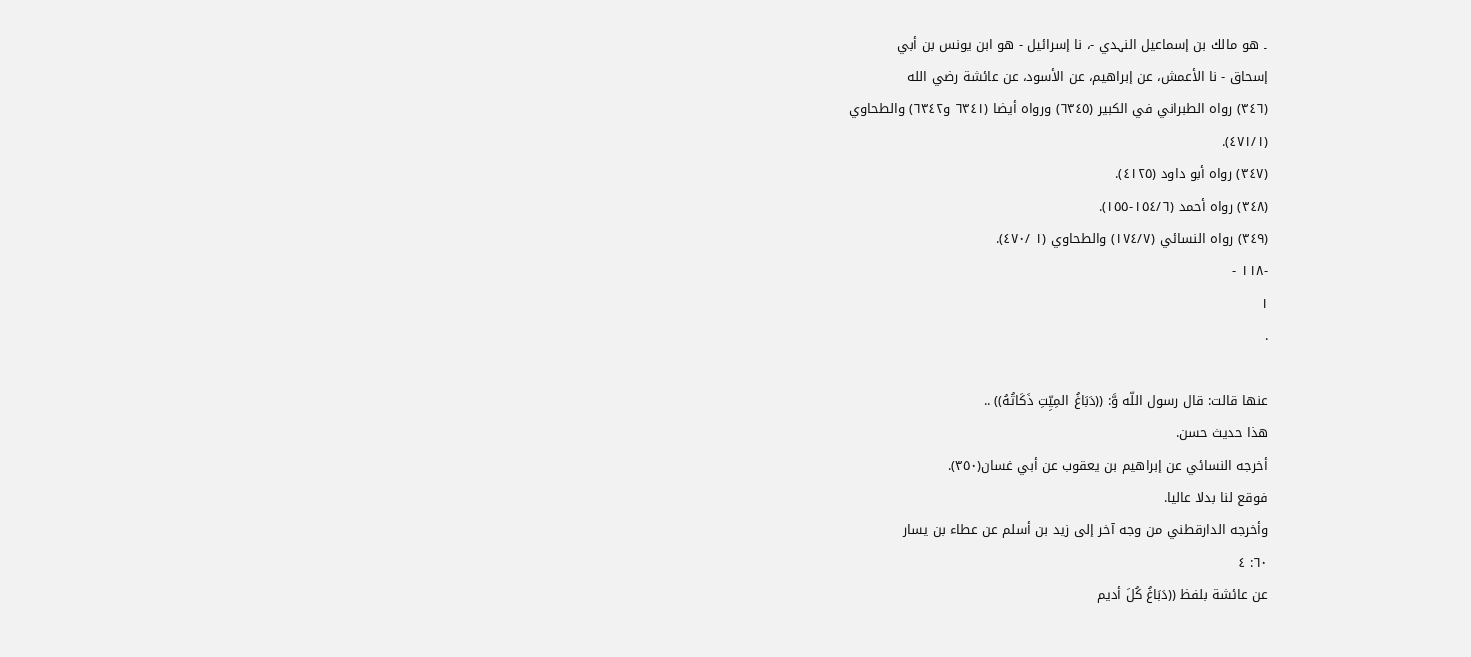۔ هو مالك بن إسماعيل النہدي -، نا إسرائیل - هو ابن يونس بن أبي
إسحاق - نا الأعمش، عن إبراهيم، عن الأسود، عن عائشة رضي الله
(٣٤٦) رواه الطبراني في الكبير (٦٣٤٥) ورواه أيضا (٦٣٤١ و٦٣٤٢) والطحاوي
(٤٧١/١).
(٣٤٧) رواه أبو داود (٤١٢٥).
(٣٤٨) رواه أحمد (١٥٤/٦-١٥٥).
(٣٤٩) رواه النسائي (١٧٤/٧) والطحاوي (١ /٤٧٠).
-١١٨ -
١
.

عنها قالت: قال رسول اللّه وَّ: ((دَبَاغُ المِيِّتِ ذَكَاتُهُ)) ..
هذا حديث حسن.
أخرجه النسائي عن إبراهيم بن يعقوب عن أبي غسان(٣٥٠).
فوقع لنا بدلا عاليا.
وأخرجه الدارقطني من وجه آخر إلى زيد بن أسلم عن عطاء بن يسار
٦٠: ٤
عن عائشة بلفظ ((دَبَاغُ كُلَ أديم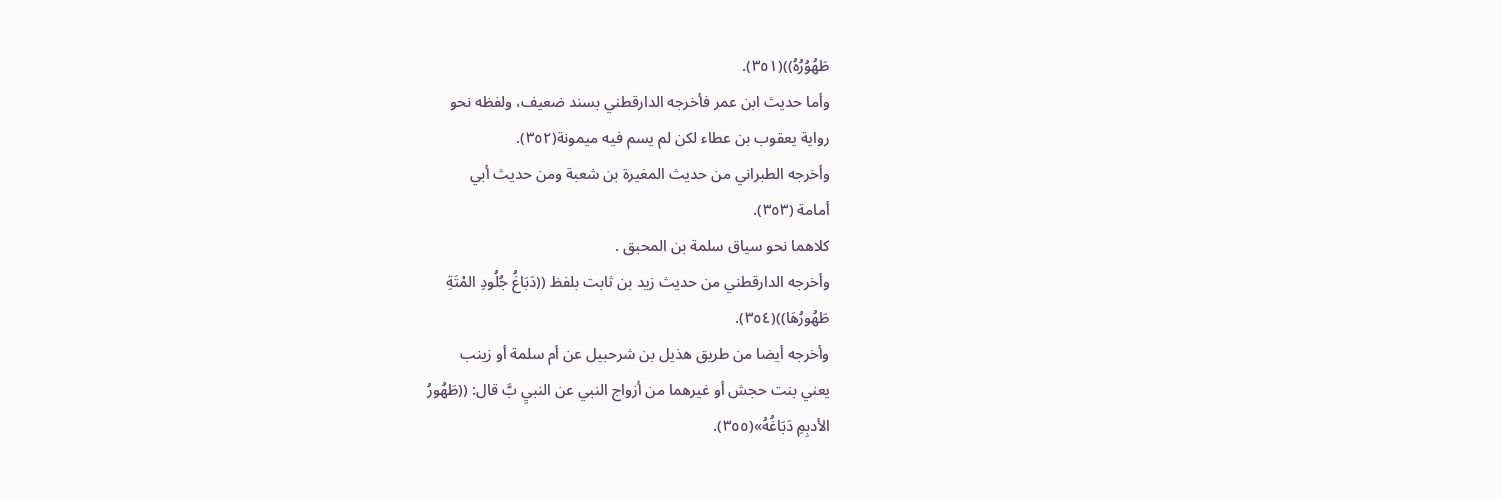طَهُوُرُهُ))(٣٥١).
وأما حديث ابن عمر فأخرجه الدارقطني بسند ضعيف، ولفظه نحو
رواية يعقوب بن عطاء لكن لم يسم فيه ميمونة(٣٥٢).
وأخرجه الطبراني من حديث المغيرة بن شعبة ومن حديث أبي
أمامة (٣٥٣).
كلاهما نحو سياق سلمة بن المحبق .
وأخرجه الدارقطني من حديث زيد بن ثابت بلفظ ((دَبَاغُ جُلُودِ المْتَةِ
طَهُورُهَا))(٣٥٤).
وأخرجه أيضا من طريق هذيل بن شرحبيل عن أم سلمة أو زينب
يعني بنت حجش أو غيرهما من أزواج النبي عن النبيِ بَّ قال: ((طَهُورُ
الأدبِمِ دَبَاغُهُ»(٣٥٥).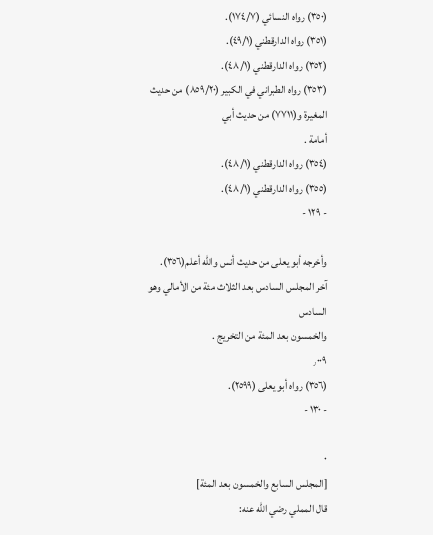(٣٥٠) رواه النسائي (١٧٤/٧).
(٣٥١) رواه الدارقطني (٤٩/١).
(٣٥٢) رواه الدارقطني (٤٨/١).
(٣٥٣) رواه الطبراني في الكبير (٨٥٩/٢٠) من حديث المغيرة و(٧٧١١) من حديث أبي
أمامة .
(٣٥٤) رواه الدارقطني (٤٨/١).
(٣٥٥) رواه الدارقطني (٤٨/١).
- ١٢٩ -

وأخرجه أبو يعلى من حديث أنس والله أعلم(٣٥٦).
آخر المجلس السادس بعد الثلاث مئة من الأمالي وهو السادس
والخمسون بعد المئة من التخريج .
٫٠٠٩
(٣٥٦) رواه أبو يعلى (٢٥٩٩).
- ١٣٠ -

٠
[المجلس السابع والخمسون بعد المئة]
قال المملي رضي الله عنه: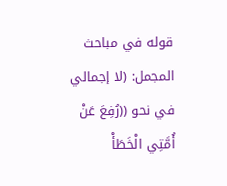قوله في مباحث المجمل: (لا إجمالي في نحو ((رُفِعَ عَنْ أُمَّتِي الْخَطَأْ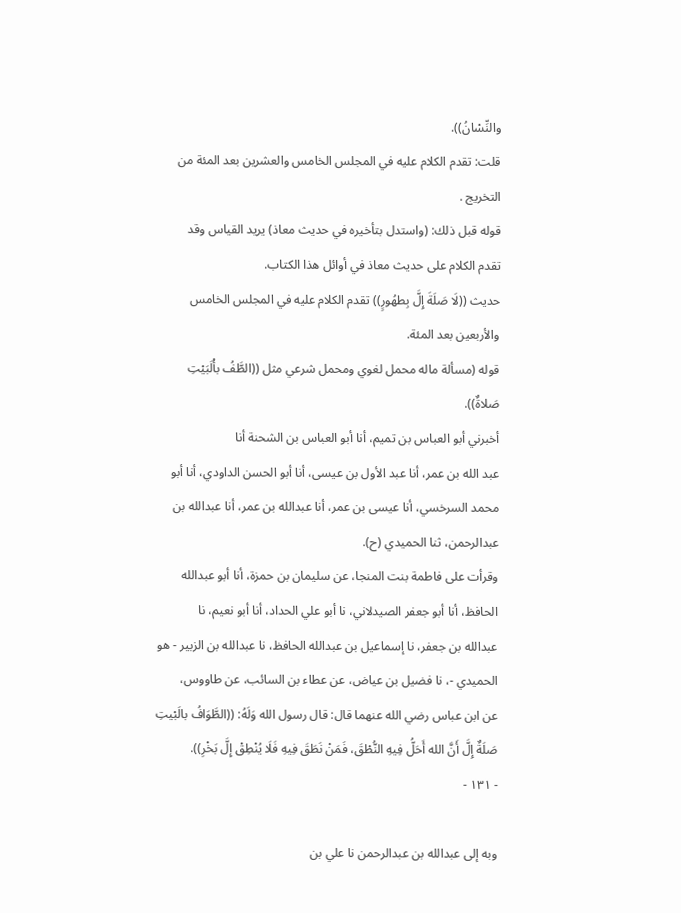والنِّسْانُ)).
قلت: تقدم الكلام عليه في المجلس الخامس والعشرين بعد المئة من
التخريج .
قوله قبل ذلك: (واستدل بتأخيره في حديث معاذ) يريد القياس وقد
تقدم الكلام على حديث معاذ في أوائل هذا الكتاب.
حديث ((لَا صَلَةَ إِلَّ بِطهُورٍ)) تقدم الكلام عليه في المجلس الخامس
والأربعين بعد المئة.
قوله (مسألة ماله محمل لغوي ومحمل شرعي مثل ((الطَّفُ بأْلَبَيْتِ
صَلاةٌ)).
أخبرني أبو العباس بن تميم، أنا أبو العباس بن الشحنة أنا
عبد الله بن عمر، أنا عبد الأول بن عيسى، أنا أبو الحسن الداودي، أنا أبو
محمد السرخسي، أنا عيسى بن عمر، أنا عبدالله بن عمر، أنا عبدالله بن
عبدالرحمن، ثنا الحميدي (ح).
وقرأت على فاطمة بنت المنجا، عن سليمان بن حمزة، أنا أبو عبدالله
الحافظ، أنا أبو جعفر الصيدلاني، نا أبو علي الحداد، أنا أبو نعيم، نا
عبدالله بن جعفر، نا إسماعيل بن عبدالله الحافظ، نا عبدالله بن الزبير - هو
الحميدي -، نا فضيل بن عياض، عن عطاء بن السائب، عن طاووس،
عن ابن عباس رضي الله عنهما قال: قال رسول الله وَلَهُ: ((الطَّوَافُ بالَبْيتِ
صَلَةٌ إِلَّ أَنَّ الله أَحَلُّ فِيهِ النُّطْقَ، فَمَنْ نَطَقَ فِيهِ فَلَا يُنْطِقْ إِلَّ بَخْرِ)).
- ١٣١ -

وبه إلى عبدالله بن عبدالرحمن نا علي بن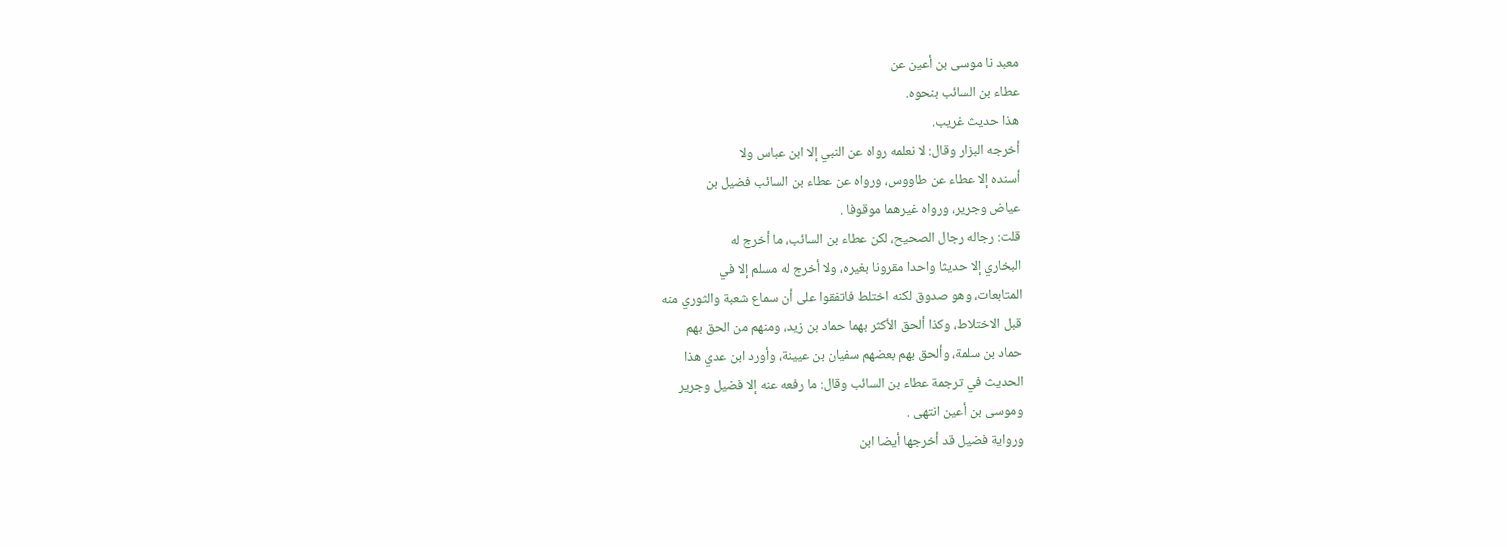معبد نا موسى بن أعين عن
عطاء بن السائب بنحوه.
هذا حديث غريب.
أخرجه البزار وقال: لا نعلمه رواه عن النبي إلا ابن عباس ولا
أسنده إلا عطاء عن طاووس، ورواه عن عطاء بن السائب فضيل بن
عیاض وجرير، ورواه غيرهما موقوفا .
قلت: رجاله رجال الصحيح، لكن عطاء بن السائب، ما أخرج له
البخاري إلا حديثا واحدا مقرونا بغيره، ولا أخرج له مسلم إلا في
المتابعات، وهو صدوق لكنه اختلط فاتفقوا على أن سماع شعبة والثوري منه
قبل الاختلاط، وكذا ألحق الأكثر بهما حماد بن زيد، ومنهم من الحق بهم
حماد بن سلمة، وألحق بهم بعضهم سفيان بن عيينة، وأورد ابن عدي هذا
الحديث في ترجمة عطاء بن السائب وقال: ما رفعه عنه إلا فضيل وجرير
وموسی بن أعین انتھی .
ورواية فضيل قد أخرجها أيضا ابن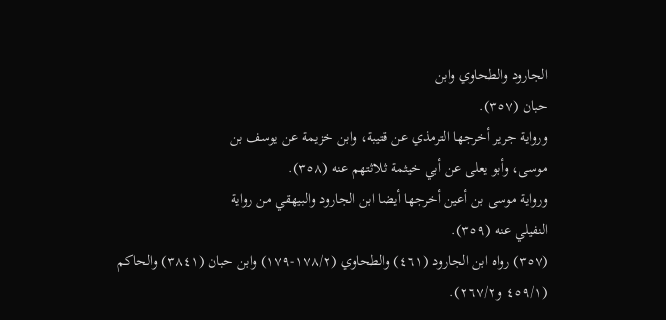الجارود والطحاوي وابن
حبان (٣٥٧).
ورواية جرير أخرجها الترمذي عن قتيبة، وابن خزيمة عن يوسف بن
موسى، وأبو يعلى عن أبي خيثمة ثلاثتهم عنه (٣٥٨).
ورواية موسى بن أعين أخرجها أيضا ابن الجارود والبيهقي من رواية
النفيلي عنه (٣٥٩).
(٣٥٧) رواه ابن الجارود (٤٦١) والطحاوي (١٧٨/٢-١٧٩) وابن حبان (٣٨٤١) والحاكم
(٤٥٩/١ و٢٦٧/٢).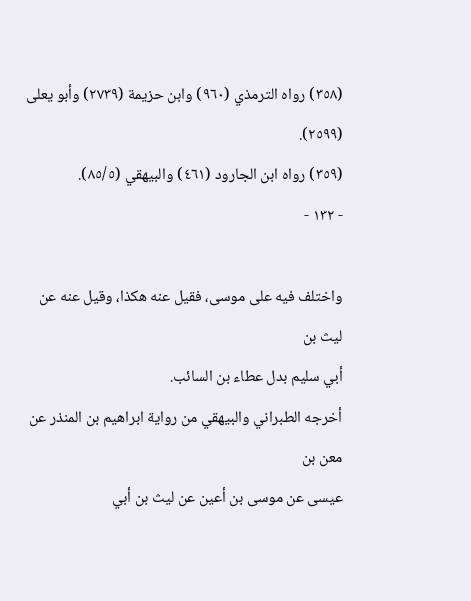(٣٥٨) رواه الترمذي (٩٦٠) وابن حزيمة (٢٧٣٩) وأبو يعلى (٢٥٩٩).
(٣٥٩) رواه ابن الجارود (٤٦١) والبيهقي (٨٥/٥).
- ١٣٢ -

واختلف فيه على موسى، فقيل عنه هكذا، وقيل عنه عن ليث بن
أبي سليم بدل عطاء بن السائب.
أخرجه الطبراني والبيهقي من رواية ابراهيم بن المنذر عن معن بن
عيسى عن موسى بن أعين عن ليث بن أبي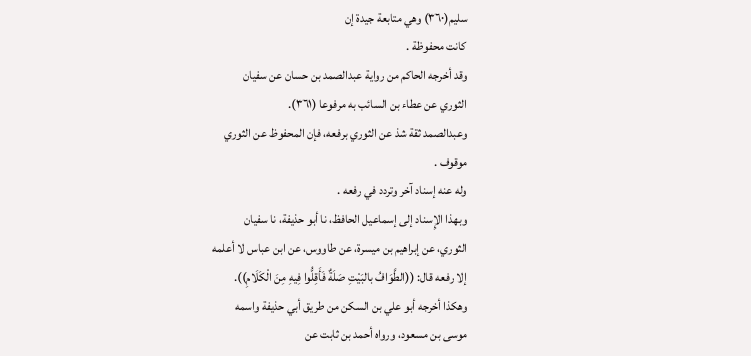سليم(٣٦٠) وهي متابعة جيدة إن
كانت محفوظة .
وقد أخرجه الحاكم من رواية عبدالصمد بن حسان عن سفيان
الثوري عن عطاء بن السائب به مرفوعا (٣٦١).
وعبدالصمد ثقة شذ عن الثوري برفعه، فإن المحفوظ عن الثوري
موقوف .
وله عنه إسناد آخر وتردد في رفعه .
وبهذا الإِسناد إلى إسماعيل الحافظ، نا أبو حذيفة، نا سفيان
الثوري، عن إبراهيم بن ميسرة، عن طاووس، عن ابن عباس لا أعلمه
إلا رفعه قال: ((الطَّوَافُ بالبَيْتِ صَلَةٌ فَأَقِلُّوا فِيهِ مِنَ الْكَلَامِ)).
وهكذا أخرجه أبو علي بن السكن من طريق أبي حذيفة واسمه
موسى بن مسعود، ورواه أحمد بن ثابت عن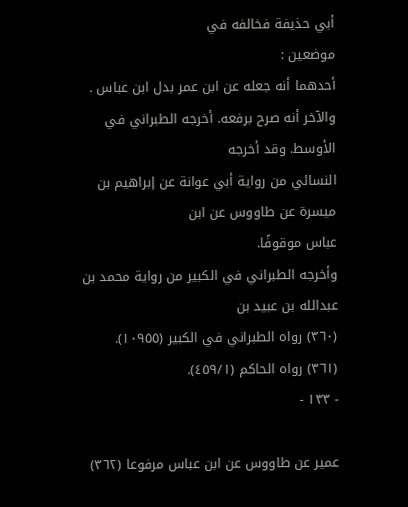أبي حذيفة فخالفه في
موضعين :
أحدهما أنه جعله عن ابن عمر بدل ابن عباس .
والآخر أنه صرح برفعه. أخرجه الطبراني في الأوسط. وقد أخرجه
النسائي من رواية أبي عوانة عن إبراهيم بن ميسرة عن طاووس عن ابن
عباس موقوفًا.
وأخرجه الطبراني في الكبير من رواية محمد بن عبدالله بن عبيد بن
(٣٦٠) رواه الطبراني في الكبير (١٠٩٥٥).
(٣٦١) رواه الحاكم (٤٥٩/١).
- ١٣٣ -

عمير عن طاووس عن ابن عباس مرفوعا (٣٦٢)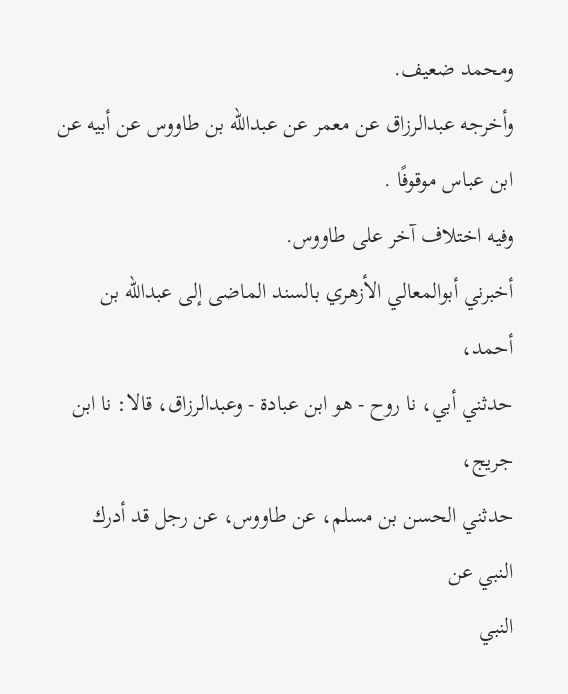ومحمد ضعيف.
وأخرجه عبدالرزاق عن معمر عن عبدالله بن طاووس عن أبيه عن
ابن عباس موقوفًا .
وفيه اختلاف آخر على طاووس.
أخبرني أبوالمعالي الأزهري بالسند الماضى إلى عبدالله بن أحمد،
حدثني أبي، نا روح - هو ابن عبادة - وعبدالرزاق، قالا: نا ابن جريج،
حدثني الحسن بن مسلم، عن طاووس، عن رجل قد أدرك النبي عن
النبي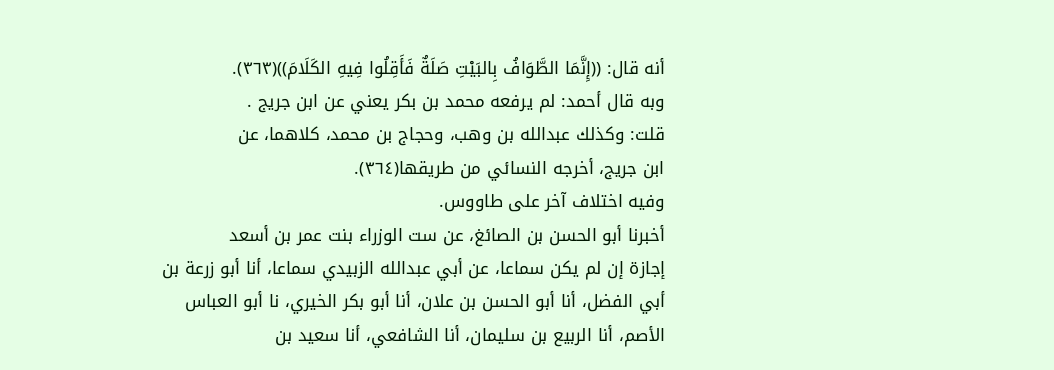أنه قال: ((إِنَّمَا الطَّوَافُ بِالبَيْتِ صَلَةٌ فَأَقِلُوا فِيهِ الكَلَامَ))(٣٦٣).
وبه قال أحمد: لم يرفعه محمد بن بكر يعني عن ابن جريج .
قلت: وكذلك عبدالله بن وهب، وحجاج بن محمد، كلاهما، عن
ابن جريج، أخرجه النسائي من طريقها(٣٦٤).
وفيه اختلاف آخر على طاووس.
أخبرنا أبو الحسن بن الصائغ، عن ست الوزراء بنت عمر بن أسعد
إجازة إن لم يكن سماعا، عن أبي عبدالله الزبيدي سماعا، أنا أبو زرعة بن
أبي الفضل، أنا أبو الحسن بن علان، أنا أبو بكر الخيري، نا أبو العباس
الأصم، أنا الربيع بن سليمان، أنا الشافعي، أنا سعيد بن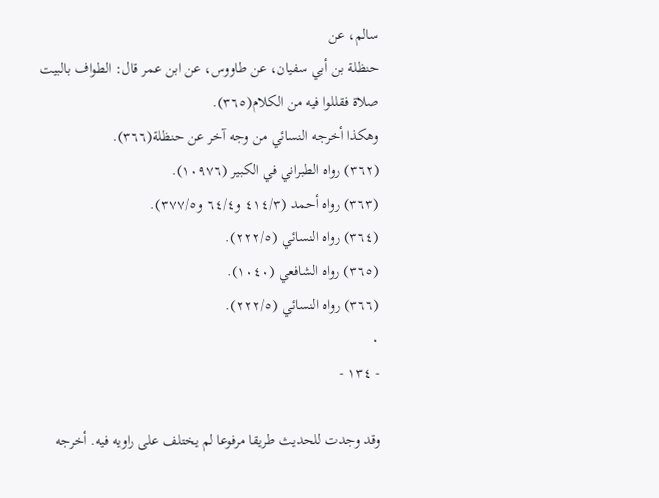سالم، عن
حنظلة بن أبي سفيان، عن طاووس، عن ابن عمر قال: الطواف بالبيت
صلاة فقللوا فيه من الكلام(٣٦٥).
وهكذا أخرجه النسائي من وجه آخر عن حنظلة(٣٦٦).
(٣٦٢) رواه الطبراني في الكبير (١٠٩٧٦).
(٣٦٣) رواه أحمد (٤١٤/٣ و٦٤/٤ و٣٧٧/٥).
(٣٦٤) رواه النسائي (٢٢٢/٥).
(٣٦٥) رواه الشافعي (١٠٤٠).
(٣٦٦) رواه النسائي (٢٢٢/٥).
٠
- ١٣٤ -

وقد وجدت للحديث طريقا مرفوعا لم يختلف على راويه فيه. أخرجه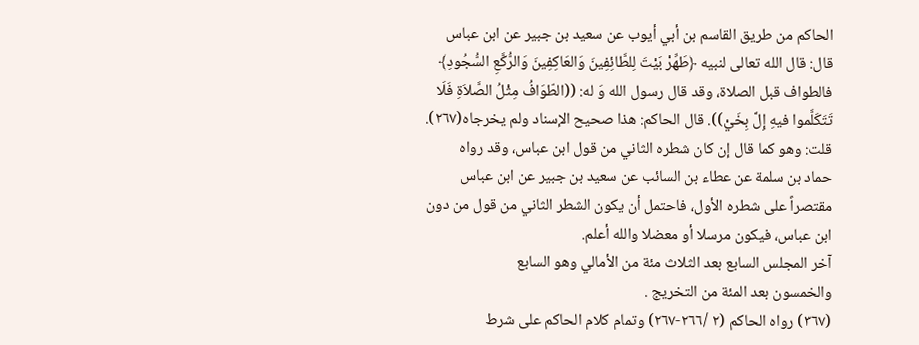الحاكم من طريق القاسم بن أبي أيوب عن سعيد بن جبير عن ابن عباس
قال: قال الله تعالى لنبيه ﴿طَهِّرْ بَيْتَ لِلطَّائِفِينَ وَالعَاكِفِينَ وَالرُّكَّعِ السُّجُودِ﴾
فالطواف قبل الصلاة، وقد قال رسول الله وَ له: ((الطّوَافُ مِثْلُ الصَّلاَةِ فَلَا
تَتَكَلَّموا فيهِ إِلَّ بِخَيْ)). قال الحاكم: هذا صحيح الإسناد ولم يخرجاه(٢٦٧).
قلت: وهو كما قال إن کان شطره الثاني من قول ابن عباس، وقد رواه
حماد بن سلمة عن عطاء بن السائب عن سعيد بن جبير عن ابن عباس
مقتصراً على شطره الأول، فاحتمل أن يكون الشطر الثاني من قول من دون
ابن عباس، فيكون مرسلا أو معضلا والله أعلم.
آخر المجلس السابع بعد الثلاث مئة من الأمالي وهو السابع
والخمسون بعد المئة من التخريج .
(٣٦٧) رواه الحاكم (٢ /٢٦٦-٢٦٧) وتمام كلام الحاكم على شرط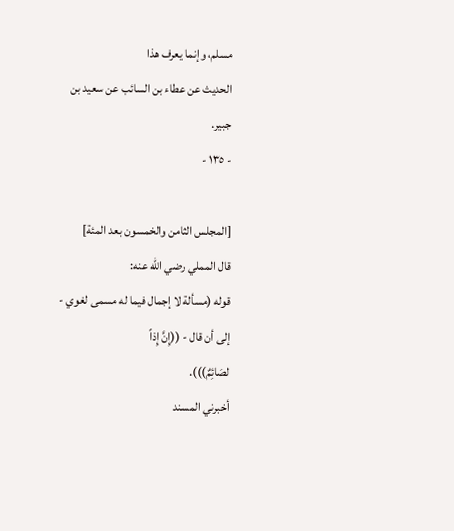مسلم، وإنما يعرف هذا
الحديث عن عطاء بن السائب عن سعيد بن جبير.
- ١٣٥ -

[المجلس الثامن والخمسون بعد المئة]
قال المملي رضي الله عنه:
قوله (مسألة لا إجمال فيما له مسمى لغوي - إلى أن قال - ((إِنَّ إِذاً
لصَائِمٌ))).
أخبرني المسند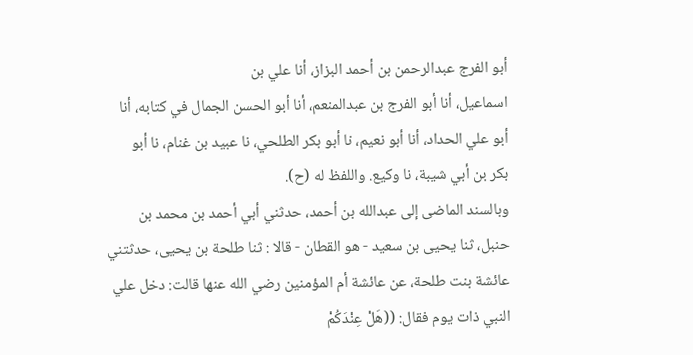أبو الفرج عبدالرحمن بن أحمد البزاز، أنا علي بن
اسماعيل، أنا أبو الفرج بن عبدالمنعم، أنا أبو الحسن الجمال في كتابه، أنا
أبو علي الحداد، أنا أبو نعيم، نا أبو بكر الطلحي، نا عبيد بن غنام، نا أبو
بكر بن أبي شيبة، نا وكيع. واللفظ له (ح).
وبالسند الماضى إلى عبدالله بن أحمد، حدثني أبي أحمد بن محمد بن
حنبل، ثنا يحيى بن سعيد - هو القطان - قالا : ثنا طلحة بن يحيى، حدثتني
عائشة بنت طلحة، عن عائشة أم المؤمنين رضي الله عنها قالت: دخل علي
النبي ذات يوم فقال: ((هَلْ عِنْدَكُمْ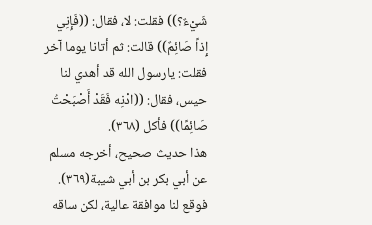شَيْءٌ؟)) فقلت: لا، فقال: ((فَإِنِي
إِذاً صَائِمٌ)) قالت: ثم أتانا يوما آخر فقلت: يارسول الله قد أهدي لنا
حيس، فقال: ((ادْنِه فَقَدْ أَصْبَحْتُ صَائِمًا)) فأكل (٣٦٨).
هذا حديث صحيح، أخرجه مسلم عن أبي بكر بن أبي شيبة(٣٦٩).
فوقع لنا موافقة عالية، لكن ساقه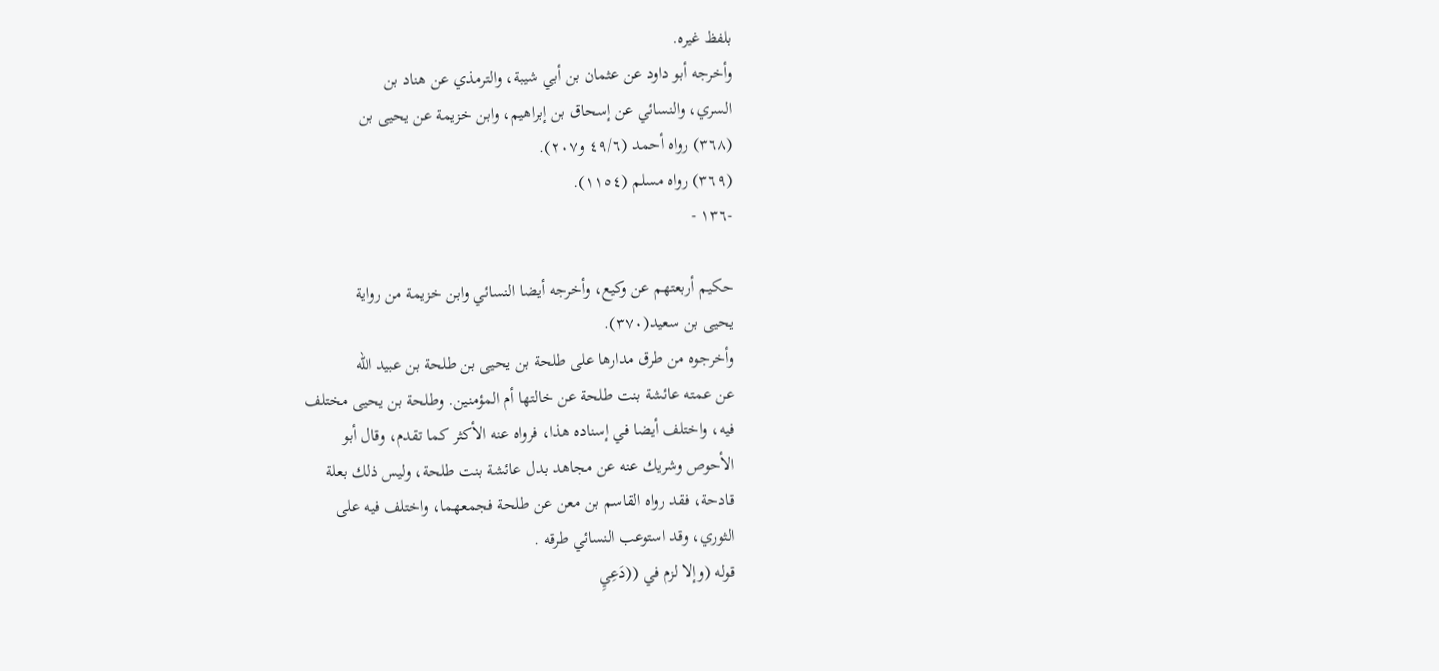بلفظ غيره.
وأخرجه أبو داود عن عثمان بن أبي شيبة، والترمذي عن هناد بن
السري، والنسائي عن إسحاق بن إبراهيم، وابن خزيمة عن يحيى بن
(٣٦٨) رواه أحمد (٤٩/٦ و٢٠٧).
(٣٦٩) رواه مسلم (١١٥٤).
-١٣٦ -

حكيم أربعتهم عن وكيع، وأخرجه أيضا النسائي وابن خزيمة من رواية
يحيى بن سعيد(٣٧٠).
وأخرجوه من طرق مدارها على طلحة بن يحيى بن طلحة بن عبيد الله
عن عمته عائشة بنت طلحة عن خالتها أم المؤمنين. وطلحة بن يحيى مختلف
فيه، واختلف أيضا في إسناده هذا، فرواه عنه الأكثر كما تقدم، وقال أبو
الأحوص وشريك عنه عن مجاهد بدل عائشة بنت طلحة، وليس ذلك بعلة
قادحة، فقد رواه القاسم بن معن عن طلحة فجمعهما، واختلف فيه على
الثوري، وقد استوعب النسائي طرقه .
قوله (وإلا لزم في ((دَعِيِ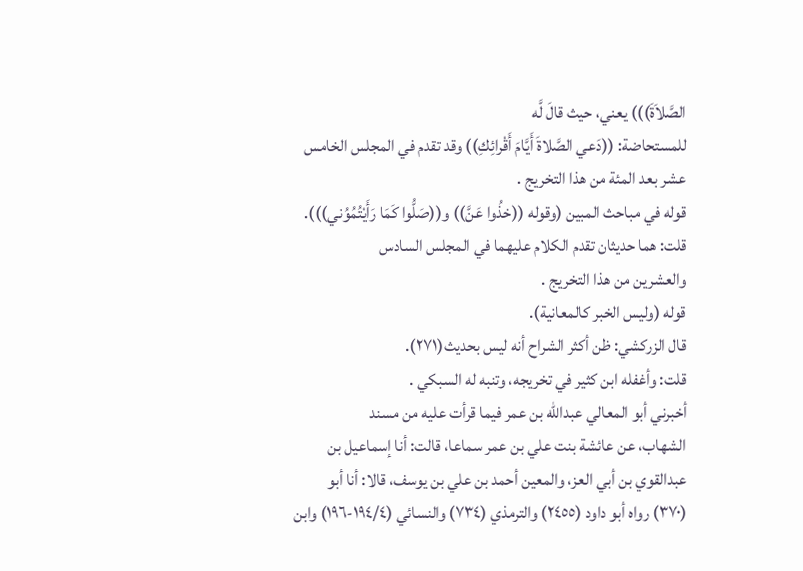الصَّلاَةَ))) يعني، حيث قالَ لَّه
للمستحاضة: ((دَعي الصَّلاةَ أَيَّامَ أَقْرائِكِ)) وقد تقدم في المجلس الخامس
عشر بعد المئة من هذا التخريج .
قوله في مباحث المبين (وقوله ((خذُوا عَنَّ)) و((صَلُّوا كَمَا رَأَيْتُمُوُني))).
قلت: هما حديثان تقدم الكلام عليهما في المجلس السادس
والعشرين من هذا التخريج .
قوله (وليس الخبر كالمعانية).
قال الزركشي: ظن أكثر الشراح أنه ليس بحديث(٢٧١).
قلت: وأغفله ابن كثير في تخريجه، وتنبه له السبكي .
أخبرني أبو المعالي عبدالله بن عمر فيما قرأت عليه من مسند
الشهاب، عن عائشة بنت علي بن عمر سماعا، قالت: أنا إسماعيل بن
عبدالقوي بن أبي العز، والمعين أحمد بن علي بن يوسف، قالا: أنا أبو
(٣٧٠) رواه أبو داود (٢٤٥٥) والترمذي (٧٣٤) والنسائي (١٩٤/٤-١٩٦) وابن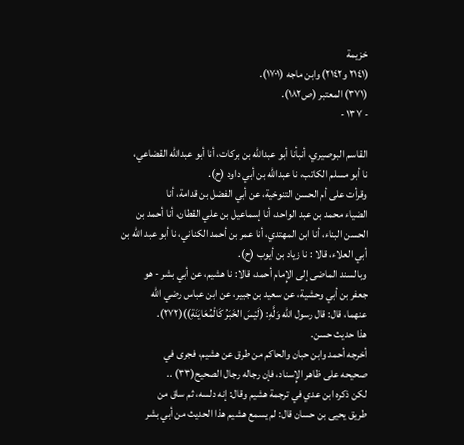خزيمة
(٢١٤١ و٢١٤٢) وابن ماجه (١٧٠١).
(٣٧١) المعتبر (ص١٨٢).
- ١٣٧ -

القاسم البوصيري، أنبأنا أبو عبدالله بن بركات، أنا أبو عبدالله القضاعي،
نا أبو مسلم الکاتب، نا عبدالله بن أبي داود (ح).
وقرأت على أم الحسن التنوخية، عن أبي الفضل بن قدامة، أنا
الضياء محمد بن عبد الواحد، أنا إسماعيل بن علي القطان، أنا أحمد بن
الحسن البناء، أنا ابن المهتدي، أنا عمر بن أحمد الكناني، نا أبو عبد الله بن
أبي العلاء، قالا : نا زياد بن أيوب (ح).
وبالسند الماضى إلى الإِمام أحمد، قالا: نا هشيم، عن أبي بشر - هو
جعفر بن أبي وحشية، عن سعيد بن جبير، عن ابن عباس رضي الله
عنهما، قال: قال رسول الله وَلَّهِ: (لَيْسَ الخَبَرُ كَالْمُعَايَنَةِ))(٢٧٢).
هذا حديث حسن.
أخرجه أحمد وابن حبان والحاكم من طرق عن هشيم، فجرى في
صحيحه على ظاهر الإِسناد، فإن رجاله رجال الصحيح(٣٣) ..
لكن ذكره ابن عدي في ترجمة هشيم وقال: إنه دلسه، ثم ساق من
طريق يحيى بن حسان قال: لم يسمع هشيم هذا الحديث من أبي بشر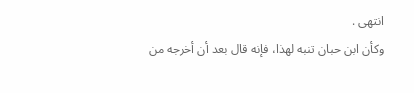انتهى .
وكأن ابن حبان تنبه لهذا، فإنه قال بعد أن أخرجه من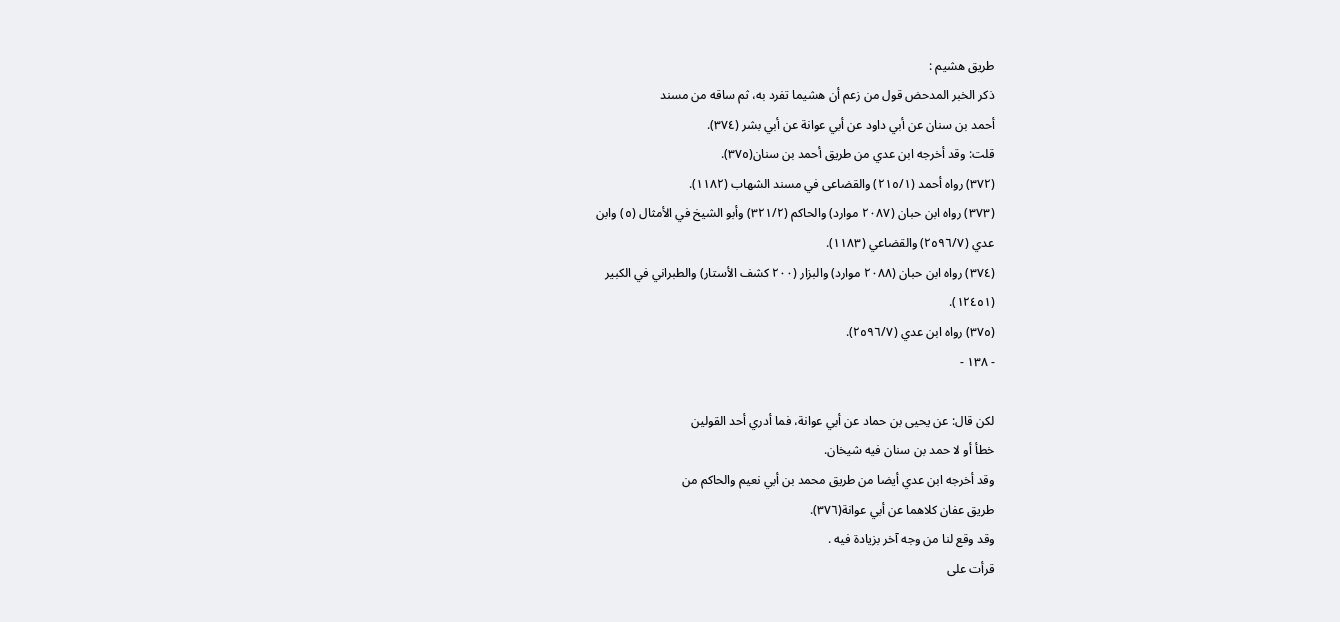طريق هشيم :
ذکر الخبر المدحض قول من زعم أن هشیما تفرد به، ثم ساقه من مسند
أحمد بن سنان عن أبي داود عن أبي عوانة عن أبي بشر (٣٧٤).
قلت: وقد أخرجه ابن عدي من طريق أحمد بن سنان(٣٧٥).
(٣٧٢) رواه أحمد (٢١٥/١) والقضاعى في مسند الشهاب (١١٨٢).
(٣٧٣) رواه ابن حبان (٢٠٨٧ موارد) والحاكم (٣٢١/٢) وأبو الشيخ في الأمثال (٥) وابن
عدي (٢٥٩٦/٧) والقضاعي (١١٨٣).
(٣٧٤) رواه ابن حبان (٢٠٨٨ موارد) والبزار (٢٠٠ كشف الأستار) والطبراني في الكبير
(١٢٤٥١).
(٣٧٥) رواه ابن عدي (٢٥٩٦/٧).
- ١٣٨ -

لكن قال: عن يحيى بن حماد عن أبي عوانة، فما أدري أحد القولين
خطأ أو لا حمد بن سنان فیه شیخان.
وقد أخرجه ابن عدي أيضا من طريق محمد بن أبي نعيم والحاكم من
طريق عفان كلاهما عن أبي عوانة(٣٧٦).
وقد وقع لنا من وجه آخر بزيادة فيه .
قرأت على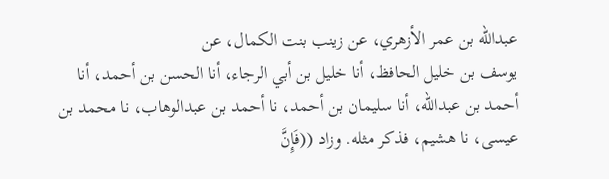عبدالله بن عمر الأزهري، عن زينب بنت الكمال، عن
يوسف بن خليل الحافظ، أنا خليل بن أبي الرجاء، أنا الحسن بن أحمد، أنا
أحمد بن عبدالله، أنا سليمان بن أحمد، نا أحمد بن عبدالوهاب، نا محمد بن
عيسى، نا هشيم، فذكر مثله. وزاد ((فَإِنَّ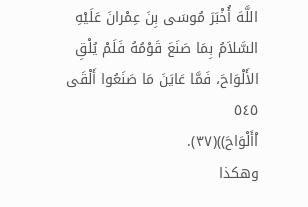اللَّهَ أُخْبَرَ مُوسَى بِنَ عِمْرانَ عَلَيْهِ
السَّلاَمُ بِمَا صَنَعَ قَوْمُهُ فَلَمْ يُلْقِ الأَلْوَاحَ، فَمَّا عَايَنَ مَا صَنَعُوا أَلْقَى
٥٤٥
اْأَلْوَاحَ))(٣٧).
وهكذا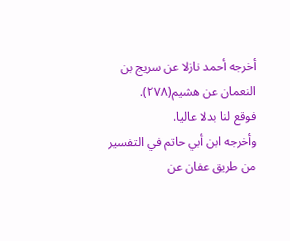أخرجه أحمد نازلا عن سريج بن النعمان عن هشيم(٢٧٨).
فوقع لنا بدلا عاليا.
وأخرجه ابن أبي حاتم في التفسير من طريق عفان عن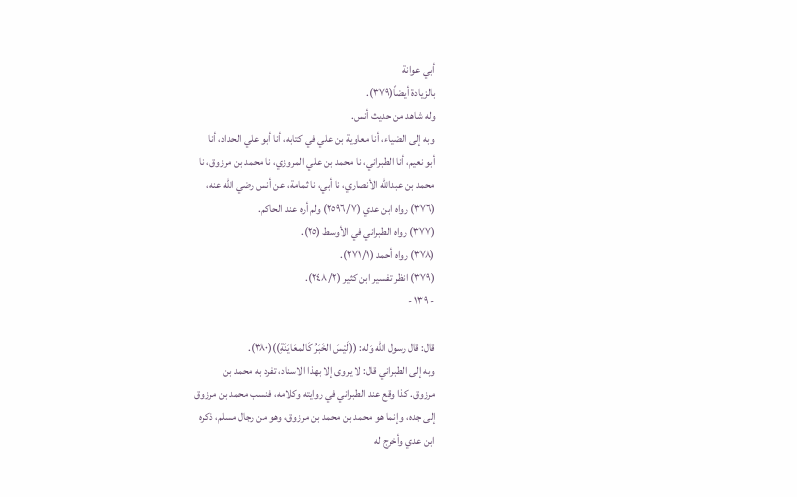أبي عوانة
بالزيادة أيضاً(٣٧٩).
وله شاهد من حديث أنس.
وبه إلى الضياء، أنا معاوية بن علي في كتابه، أنا أبو علي الحداد، أنا
أبو نعيم، أنا الطبراني، نا محمد بن علي المروزي، نا محمد بن مرزوق، نا
محمد بن عبدالله الأنصاري، نا أبي، نا ثمامة، عن أنس رضي الله عنه،
(٣٧٦) رواه ابن عدي (٢٥٩٦/٧) ولم أره عند الحاكم.
(٣٧٧) رواه الطبراني في الأوسط (٢٥).
(٣٧٨) رواه أحمد (٢٧١/١).
(٣٧٩) انظر تفسير ابن كثير (٢٤٨/٢).
- ١٣٩ -

قال: قال رسول الله وَله: ((لَيْسَ الخَبَرُ كَالمعَايَنَةِ))(٣٨٠).
وبه إلى الطبراني قال: لا يروى إلا بهذا الاسناد، تفرد به محمد بن
مرزوق. كذا وقع عند الطبراني في روايته وكلامه، فنسب محمد بن مرزوق
إلى جده، وإنما هو محمد بن محمد بن مرزوق، وهو من رجال مسلم، ذكره
ابن عدي وأخرج له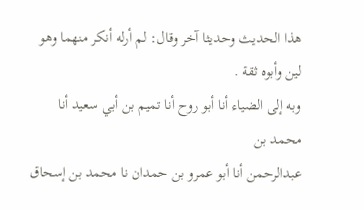هذا الحديث وحديثا آخر وقال: لم أرله أنكر منهما وهو
لين وأبوه ثقة .
وبه إلى الضياء أنا أبو روح أنا تميم بن أبي سعيد أنا محمد بن
عبدالرحمن أنا أبو عمرو بن حمدان نا محمد بن إسحاق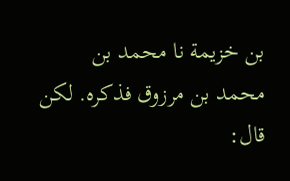بن خزيمة نا محمد بن
محمد بن مرزوق فذكره. لكن قال: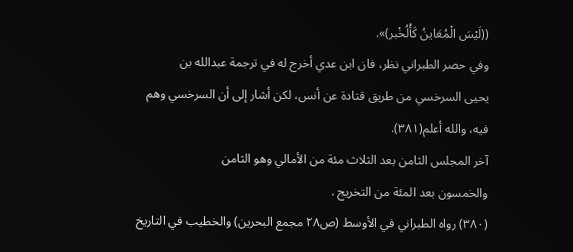((لَيْسَ الْمُعَاينُ كَأْلُخْبر)».
وفي حصر الطبراني نظر، فان ابن عدي أخرج له في ترجمة عبدالله بن
يحيى السرخسي من طريق قتادة عن أنس، لكن أشار إلى أن السرخسي وهم
فيه، والله أعلم(٣٨١).
آخر المجلس الثامن بعد الثلاث مئة من الأمالي وهو الثامن
والخمسون بعد المئة من التخريج .
(٣٨٠) رواه الطبراني في الأوسط (ص٢٨ مجمع البحرين) والخطيب في التاريخ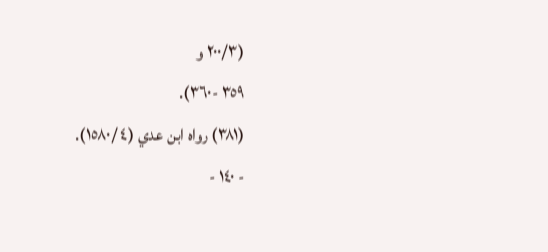(٢٠٠/٣ و
٣٥٩ -٣٦٠).
(٣٨١) رواه ابن عدي (٤ /١٥٨٠).
- ١٤٠ -